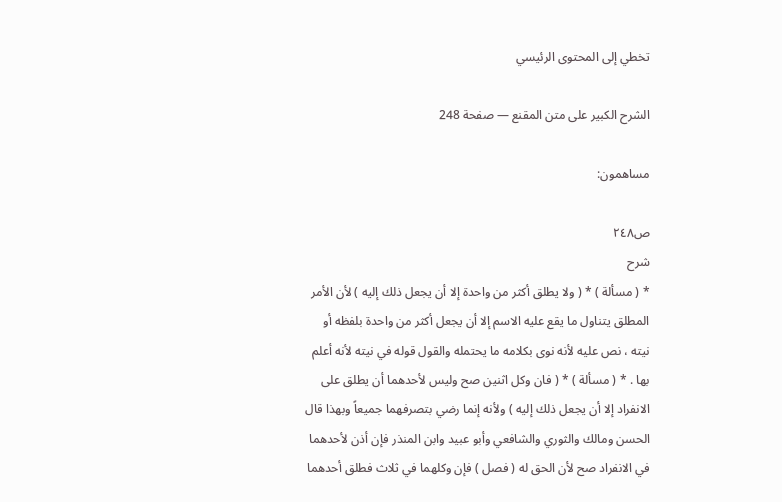تخطي إلى المحتوى الرئيسي

الشرح الكبير على متن المقنع — صفحة 248

مساهمون:

ص٢٤٨
شرح
* ( مسألة ) * ( ولا يطلق أكثر من واحدة إلا أن يجعل ذلك إليه ) لأن الأمر المطلق يتناول ما يقع عليه الاسم إلا أن يجعل أكثر من واحدة بلفظه أو نيته ، نص عليه لأنه نوى بكلامه ما يحتمله والقول قوله في نيته لأنه أعلم بها . * ( مسألة ) * ( فان وكل اثنين صح وليس لأحدهما أن يطلق على الانفراد إلا أن يجعل ذلك إليه ) ولأنه إنما رضي بتصرفهما جميعاً وبهذا قال الحسن ومالك والثوري والشافعي وأبو عبيد وابن المنذر فإن أذن لأحدهما في الانفراد صح لأن الحق له ( فصل ) فإن وكلهما في ثلاث فطلق أحدهما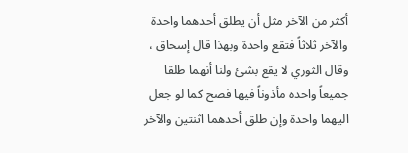أكثر من الآخر مثل أن يطلق أحدهما واحدة والآخر ثلاثاً فتقع واحدة وبهذا قال إسحاق ، وقال الثوري لا يقع بشئ ولنا أنهما طلقا جميعاً واحده مأذوناً فيها فصح كما لو جعل اليهما واحدة وإن طلق أحدهما اثنتين والآخر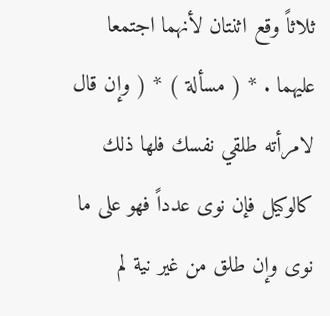ثلاثاً وقع اثنتان لأنهما اجتمعا عليهما . * ( مسألة ) * ( وإن قال لامرأته طلقي نفسك فلها ذلك كالوكيل فإن نوى عدداً فهو على ما نوى وإن طلق من غير نية لم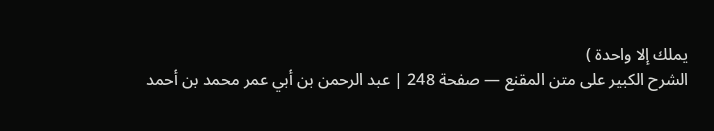يملك إلا واحدة )
الشرح الكبير على متن المقنع — صفحة 248 | عبد الرحمن بن أبي عمر محمد بن أحمد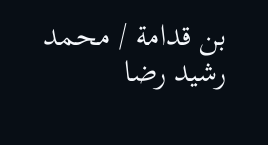بن قدامة / محمد رشيد رضا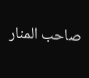صاحب المنار